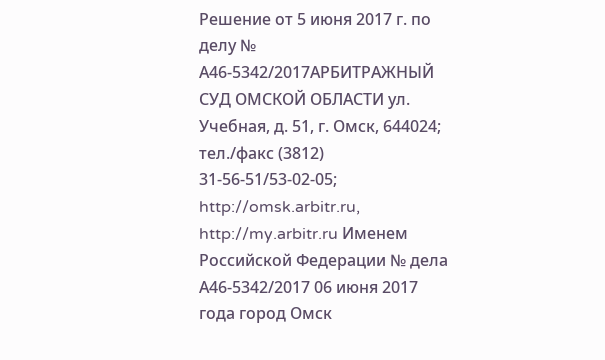Решение от 5 июня 2017 г. по делу № А46-5342/2017АРБИТРАЖНЫЙ СУД ОМСКОЙ ОБЛАСТИ ул. Учебная, д. 51, г. Омск, 644024; тел./факс (3812) 31-56-51/53-02-05; http://omsk.arbitr.ru, http://my.arbitr.ru Именем Российской Федерации № дела А46-5342/2017 06 июня 2017 года город Омск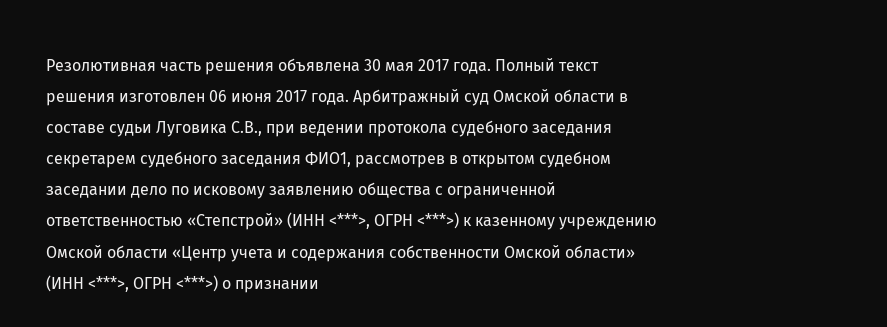Резолютивная часть решения объявлена 30 мая 2017 года. Полный текст решения изготовлен 06 июня 2017 года. Арбитражный суд Омской области в составе судьи Луговика С.В., при ведении протокола судебного заседания секретарем судебного заседания ФИО1, рассмотрев в открытом судебном заседании дело по исковому заявлению общества с ограниченной ответственностью «Степстрой» (ИНН <***>, ОГРН <***>) к казенному учреждению Омской области «Центр учета и содержания собственности Омской области» (ИНН <***>, ОГРН <***>) о признании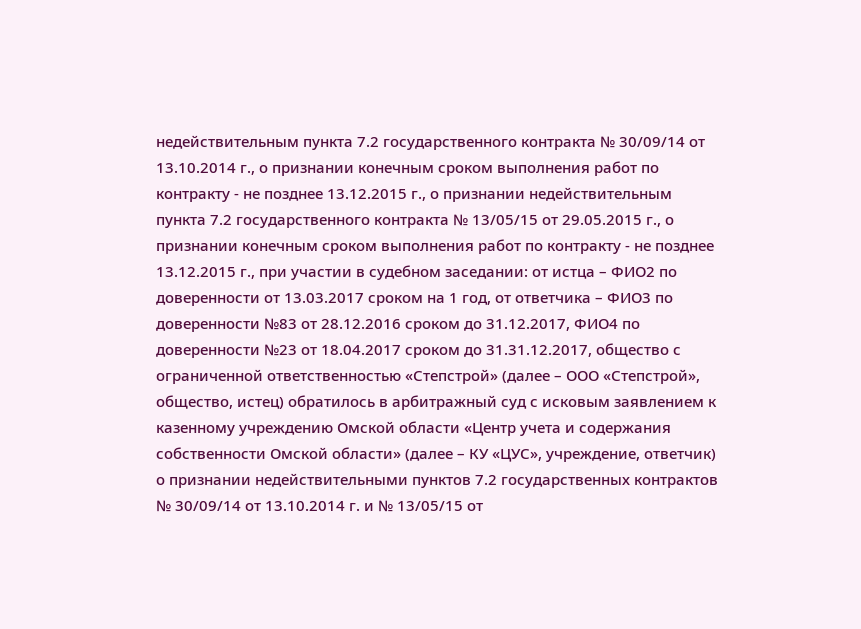недействительным пункта 7.2 государственного контракта № 30/09/14 от 13.10.2014 г., о признании конечным сроком выполнения работ по контракту - не позднее 13.12.2015 г., о признании недействительным пункта 7.2 государственного контракта № 13/05/15 от 29.05.2015 г., о признании конечным сроком выполнения работ по контракту - не позднее 13.12.2015 г., при участии в судебном заседании: от истца – ФИО2 по доверенности от 13.03.2017 сроком на 1 год, от ответчика – ФИО3 по доверенности №83 от 28.12.2016 сроком до 31.12.2017, ФИО4 по доверенности №23 от 18.04.2017 сроком до 31.31.12.2017, общество с ограниченной ответственностью «Степстрой» (далее – ООО «Степстрой», общество, истец) обратилось в арбитражный суд с исковым заявлением к казенному учреждению Омской области «Центр учета и содержания собственности Омской области» (далее – КУ «ЦУС», учреждение, ответчик) о признании недействительными пунктов 7.2 государственных контрактов № 30/09/14 от 13.10.2014 г. и № 13/05/15 от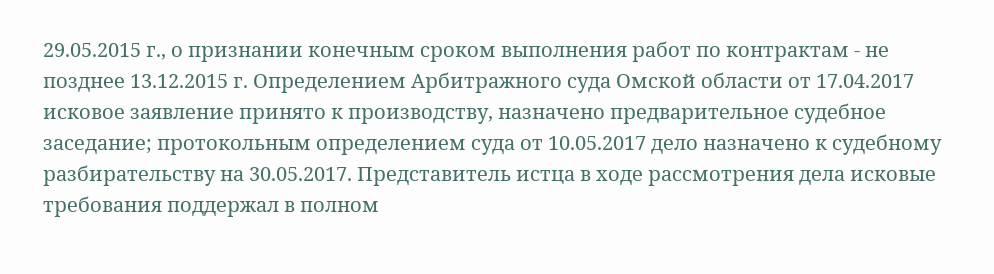29.05.2015 г., о признании конечным сроком выполнения работ по контрактам - не позднее 13.12.2015 г. Определением Арбитражного суда Омской области от 17.04.2017 исковое заявление принято к производству, назначено предварительное судебное заседание; протокольным определением суда от 10.05.2017 дело назначено к судебному разбирательству на 30.05.2017. Представитель истца в ходе рассмотрения дела исковые требования поддержал в полном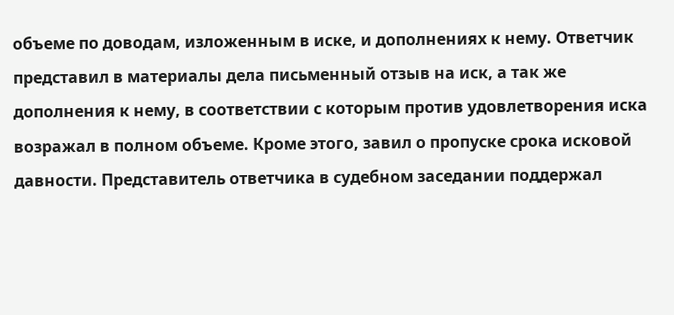объеме по доводам, изложенным в иске, и дополнениях к нему. Ответчик представил в материалы дела письменный отзыв на иск, а так же дополнения к нему, в соответствии с которым против удовлетворения иска возражал в полном объеме. Кроме этого, завил о пропуске срока исковой давности. Представитель ответчика в судебном заседании поддержал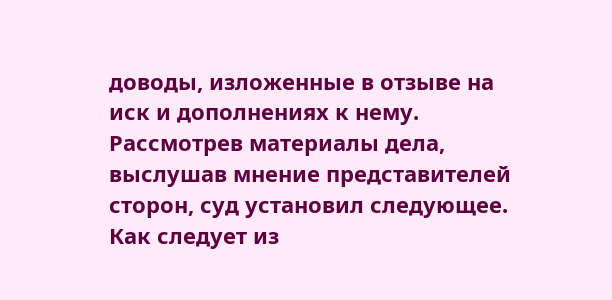доводы, изложенные в отзыве на иск и дополнениях к нему. Рассмотрев материалы дела, выслушав мнение представителей сторон, суд установил следующее. Как следует из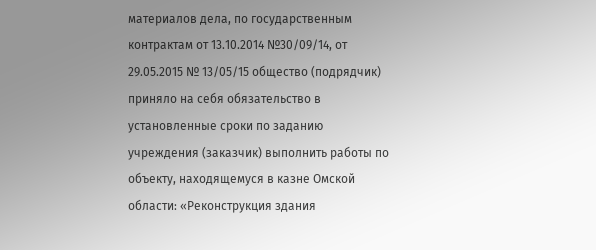материалов дела, по государственным контрактам от 13.10.2014 №30/09/14, от 29.05.2015 № 13/05/15 общество (подрядчик) приняло на себя обязательство в установленные сроки по заданию учреждения (заказчик) выполнить работы по объекту, находящемуся в казне Омской области: «Реконструкция здания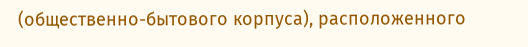(общественно-бытового корпуса), расположенного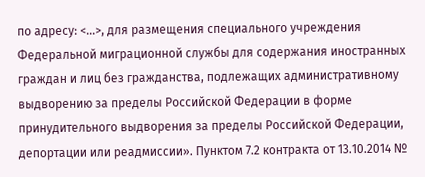по адресу: <...>, для размещения специального учреждения Федеральной миграционной службы для содержания иностранных граждан и лиц без гражданства, подлежащих административному выдворению за пределы Российской Федерации в форме принудительного выдворения за пределы Российской Федерации, депортации или реадмиссии». Пунктом 7.2 контракта от 13.10.2014 №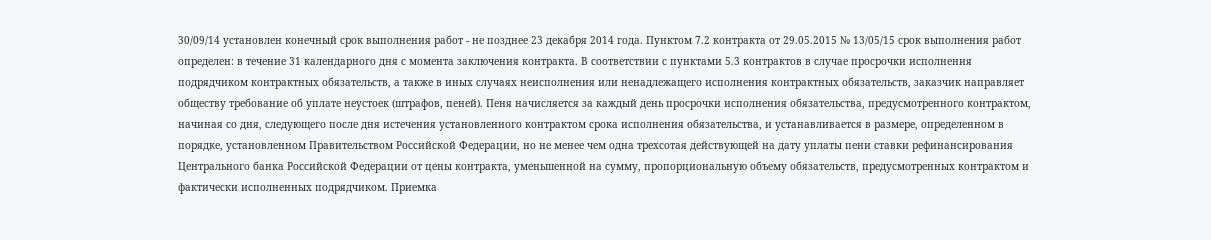30/09/14 установлен конечный срок выполнения работ - не позднее 23 декабря 2014 года. Пунктом 7.2 контракта от 29.05.2015 № 13/05/15 срок выполнения работ определен: в течение 31 календарного дня с момента заключения контракта. В соответствии с пунктами 5.3 контрактов в случае просрочки исполнения подрядчиком контрактных обязательств, а также в иных случаях неисполнения или ненадлежащего исполнения контрактных обязательств, заказчик направляет обществу требование об уплате неустоек (штрафов, пеней). Пеня начисляется за каждый день просрочки исполнения обязательства, предусмотренного контрактом, начиная со дня, следующего после дня истечения установленного контрактом срока исполнения обязательства, и устанавливается в размере, определенном в порядке, установленном Правительством Российской Федерации, но не менее чем одна трехсотая действующей на дату уплаты пени ставки рефинансирования Центрального банка Российской Федерации от цены контракта, уменьшенной на сумму, пропорциональную объему обязательств, предусмотренных контрактом и фактически исполненных подрядчиком. Приемка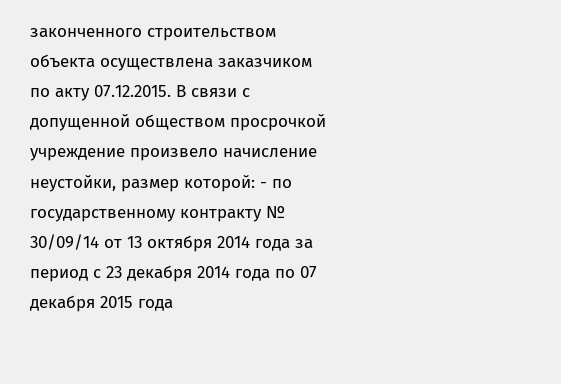законченного строительством объекта осуществлена заказчиком по акту 07.12.2015. В связи с допущенной обществом просрочкой учреждение произвело начисление неустойки, размер которой: - по государственному контракту № 30/09/14 от 13 октября 2014 года за период с 23 декабря 2014 года по 07 декабря 2015 года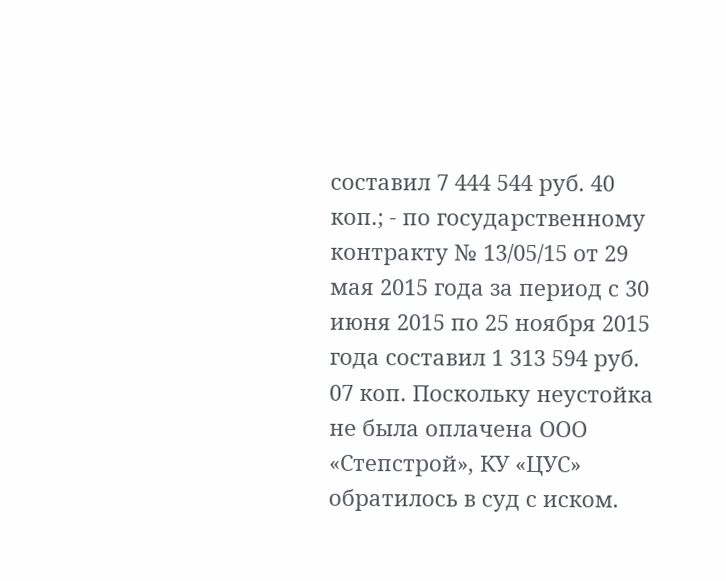составил 7 444 544 руб. 40 коп.; - по государственному контракту № 13/05/15 от 29 мая 2015 года за период с 30 июня 2015 по 25 ноября 2015 года составил 1 313 594 руб. 07 коп. Поскольку неустойка не была оплачена ООО «Степстрой», КУ «ЦУС» обратилось в суд с иском.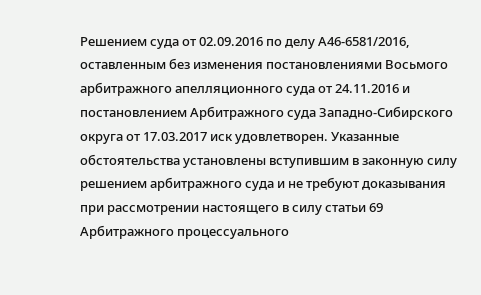Решением суда от 02.09.2016 по делу А46-6581/2016, оставленным без изменения постановлениями Восьмого арбитражного апелляционного суда от 24.11.2016 и постановлением Арбитражного суда Западно-Сибирского округа от 17.03.2017 иск удовлетворен. Указанные обстоятельства установлены вступившим в законную силу решением арбитражного суда и не требуют доказывания при рассмотрении настоящего в силу статьи 69 Арбитражного процессуального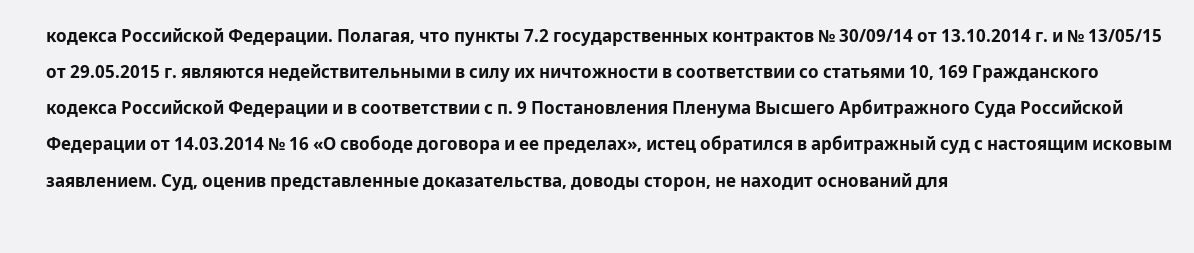кодекса Российской Федерации. Полагая, что пункты 7.2 государственных контрактов № 30/09/14 от 13.10.2014 г. и № 13/05/15 от 29.05.2015 г. являются недействительными в силу их ничтожности в соответствии со статьями 10, 169 Гражданского кодекса Российской Федерации и в соответствии с п. 9 Постановления Пленума Высшего Арбитражного Суда Российской Федерации от 14.03.2014 № 16 «О свободе договора и ее пределах», истец обратился в арбитражный суд с настоящим исковым заявлением. Суд, оценив представленные доказательства, доводы сторон, не находит оснований для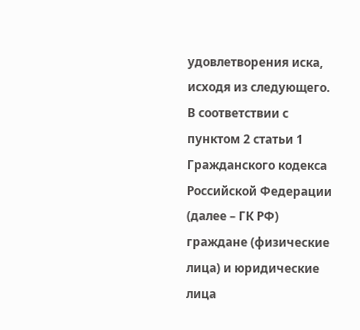удовлетворения иска, исходя из следующего. В соответствии с пунктом 2 статьи 1 Гражданского кодекса Российской Федерации (далее – ГК РФ) граждане (физические лица) и юридические лица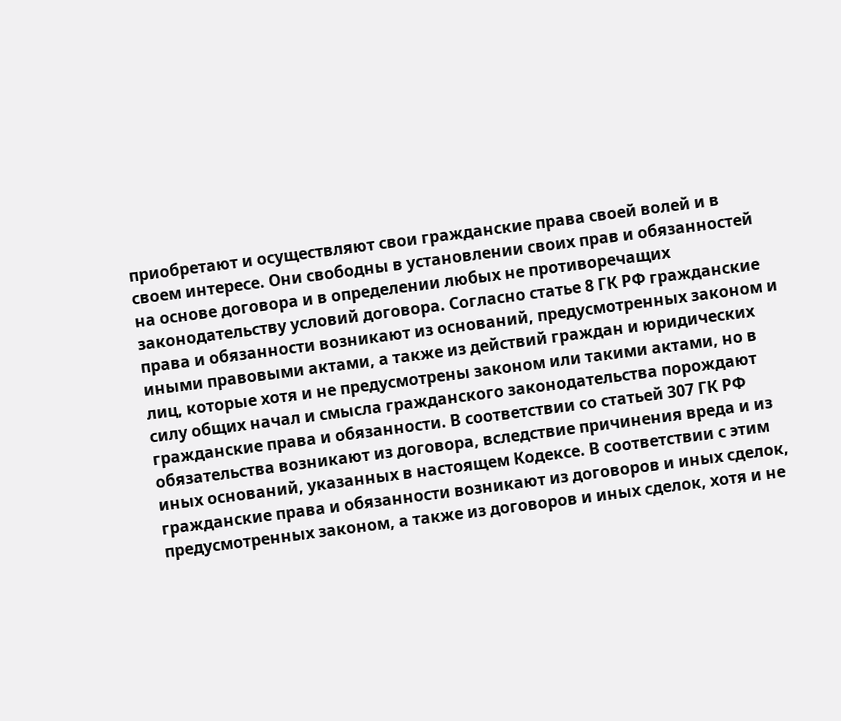приобретают и осуществляют свои гражданские права своей волей и в своем интересе. Они свободны в установлении своих прав и обязанностей на основе договора и в определении любых не противоречащих законодательству условий договора. Согласно статье 8 ГК РФ гражданские права и обязанности возникают из оснований, предусмотренных законом и иными правовыми актами, а также из действий граждан и юридических лиц, которые хотя и не предусмотрены законом или такими актами, но в силу общих начал и смысла гражданского законодательства порождают гражданские права и обязанности. В соответствии со статьей 307 ГК РФ обязательства возникают из договора, вследствие причинения вреда и из иных оснований, указанных в настоящем Кодексе. В соответствии с этим гражданские права и обязанности возникают из договоров и иных сделок, предусмотренных законом, а также из договоров и иных сделок, хотя и не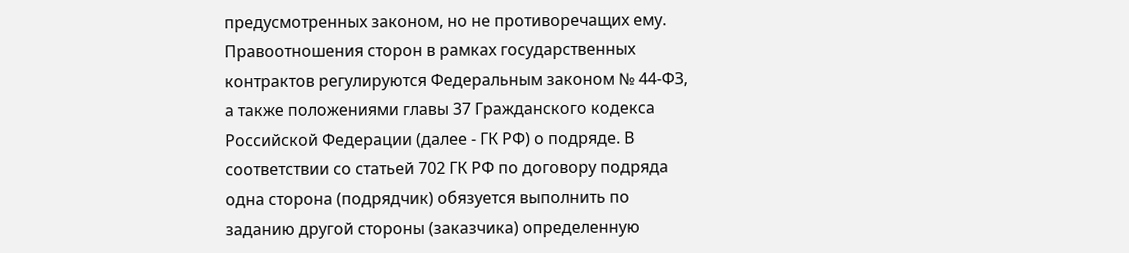предусмотренных законом, но не противоречащих ему. Правоотношения сторон в рамках государственных контрактов регулируются Федеральным законом № 44-ФЗ, а также положениями главы 37 Гражданского кодекса Российской Федерации (далее - ГК РФ) о подряде. В соответствии со статьей 702 ГК РФ по договору подряда одна сторона (подрядчик) обязуется выполнить по заданию другой стороны (заказчика) определенную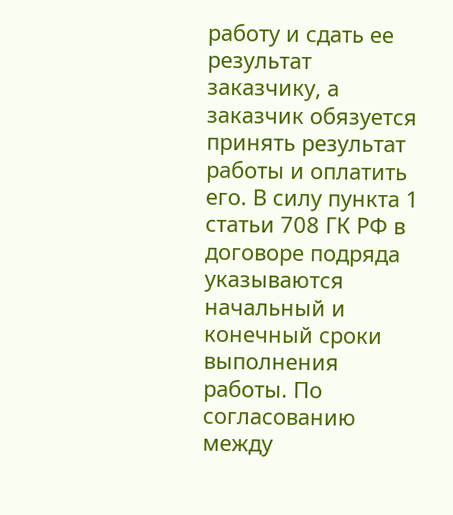работу и сдать ее результат заказчику, а заказчик обязуется принять результат работы и оплатить его. В силу пункта 1 статьи 708 ГК РФ в договоре подряда указываются начальный и конечный сроки выполнения работы. По согласованию между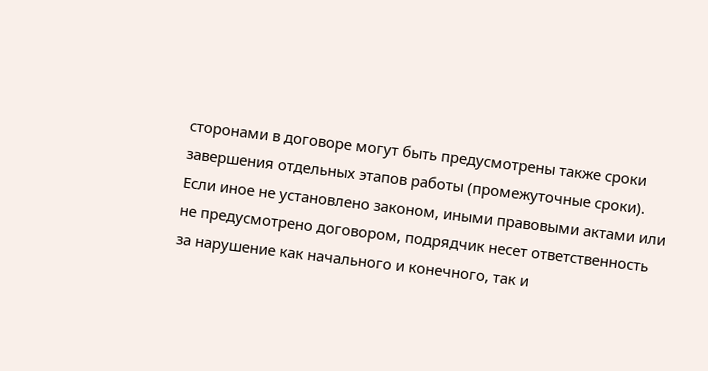сторонами в договоре могут быть предусмотрены также сроки завершения отдельных этапов работы (промежуточные сроки). Если иное не установлено законом, иными правовыми актами или не предусмотрено договором, подрядчик несет ответственность за нарушение как начального и конечного, так и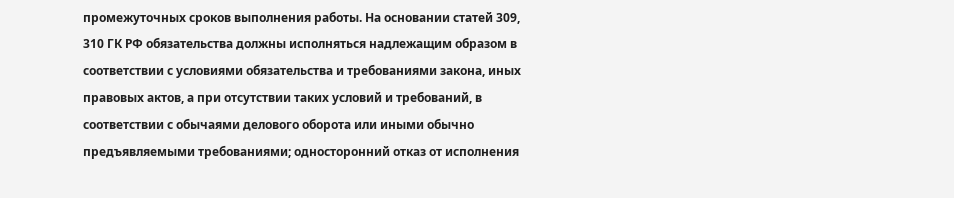промежуточных сроков выполнения работы. На основании статей 309, 310 ГК РФ обязательства должны исполняться надлежащим образом в соответствии с условиями обязательства и требованиями закона, иных правовых актов, а при отсутствии таких условий и требований, в соответствии с обычаями делового оборота или иными обычно предъявляемыми требованиями; односторонний отказ от исполнения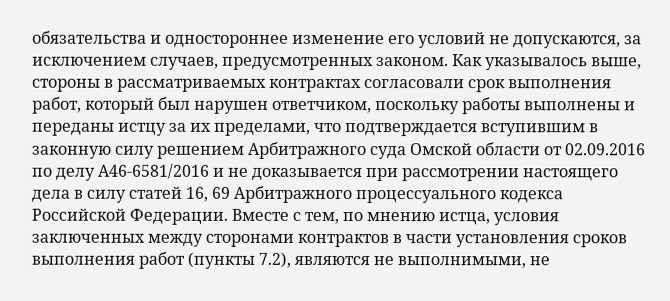обязательства и одностороннее изменение его условий не допускаются, за исключением случаев, предусмотренных законом. Как указывалось выше, стороны в рассматриваемых контрактах согласовали срок выполнения работ, который был нарушен ответчиком, поскольку работы выполнены и переданы истцу за их пределами, что подтверждается вступившим в законную силу решением Арбитражного суда Омской области от 02.09.2016 по делу А46-6581/2016 и не доказывается при рассмотрении настоящего дела в силу статей 16, 69 Арбитражного процессуального кодекса Российской Федерации. Вместе с тем, по мнению истца, условия заключенных между сторонами контрактов в части установления сроков выполнения работ (пункты 7.2), являются не выполнимыми, не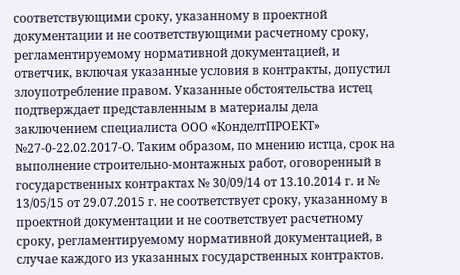соответствующими сроку, указанному в проектной документации и не соответствующими расчетному сроку, регламентируемому нормативной документацией, и ответчик, включая указанные условия в контракты, допустил злоупотребление правом. Указанные обстоятельства истец подтверждает представленным в материалы дела заключением специалиста ООО «КонделтПРОЕКТ» №27-0-22.02.2017-О. Таким образом, по мнению истца, срок на выполнение строительно-монтажных работ, оговоренный в государственных контрактах № 30/09/14 от 13.10.2014 г. и № 13/05/15 от 29.07.2015 г. не соответствует сроку, указанному в проектной документации и не соответствует расчетному сроку, регламентируемому нормативной документацией, в случае каждого из указанных государственных контрактов.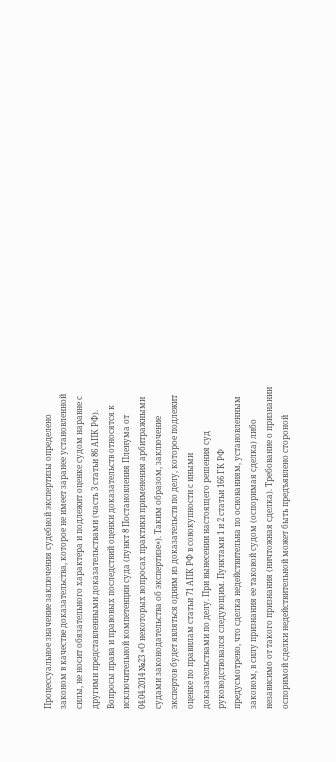Процессуальное значение заключения судебной экспертизы определено законом в качестве доказательства, которое не имеет заранее установленной силы, не носит обязательного характера и подлежит оценке судом наравне с другими представленными доказательствами (часть 3 статьи 86 АПК РФ). Вопросы права и правовых последствий оценки доказательств относятся к исключительной компетенции суда (пункт 8 Постановления Пленума от 04.04.2014 №23 «О некоторых вопросах практики применения арбитражными судами законодательства об экспертизе»). Таким образом, заключение экспертов будет являться одним из доказательств по делу, которое подлежит оценке по правилам статьи 71 АПК РФ в совокупности с иными доказательствами по делу. При вынесении настоящего решения суд руководствовался следующим. Пунктами 1 и 2 статьи 166 ГК РФ предусмотрено, что сделка недействительна по основаниям, установленным законом, в силу признания ее таковой судом (оспоримая сделка) либо независимо от такого признания (ничтожная сделка). Требование о признании оспоримой сделки недействительной может быть предъявлено стороной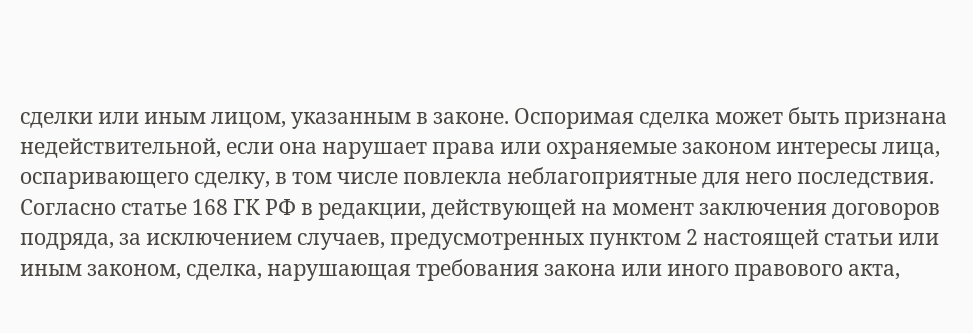сделки или иным лицом, указанным в законе. Оспоримая сделка может быть признана недействительной, если она нарушает права или охраняемые законом интересы лица, оспаривающего сделку, в том числе повлекла неблагоприятные для него последствия. Согласно статье 168 ГК РФ в редакции, действующей на момент заключения договоров подряда, за исключением случаев, предусмотренных пунктом 2 настоящей статьи или иным законом, сделка, нарушающая требования закона или иного правового акта,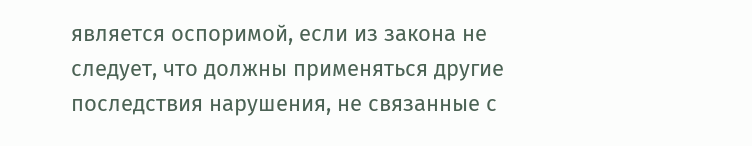является оспоримой, если из закона не следует, что должны применяться другие последствия нарушения, не связанные с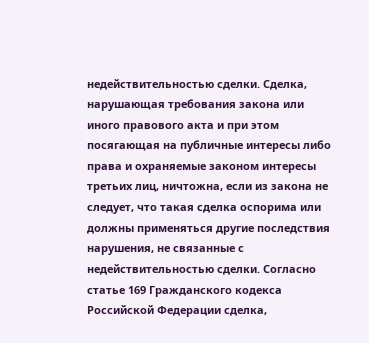недействительностью сделки. Сделка, нарушающая требования закона или иного правового акта и при этом посягающая на публичные интересы либо права и охраняемые законом интересы третьих лиц, ничтожна, если из закона не следует, что такая сделка оспорима или должны применяться другие последствия нарушения, не связанные с недействительностью сделки. Согласно статье 169 Гражданского кодекса Российской Федерации сделка,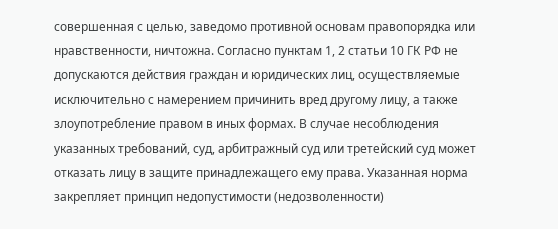совершенная с целью, заведомо противной основам правопорядка или нравственности, ничтожна. Согласно пунктам 1, 2 статьи 10 ГК РФ не допускаются действия граждан и юридических лиц, осуществляемые исключительно с намерением причинить вред другому лицу, а также злоупотребление правом в иных формах. В случае несоблюдения указанных требований, суд, арбитражный суд или третейский суд может отказать лицу в защите принадлежащего ему права. Указанная норма закрепляет принцип недопустимости (недозволенности)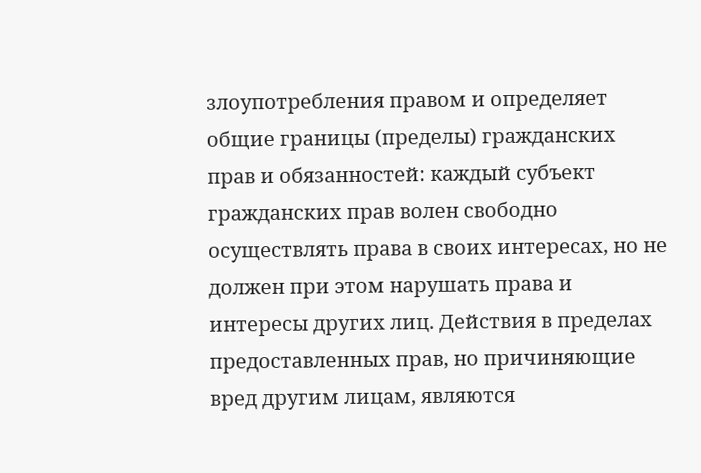злоупотребления правом и определяет общие границы (пределы) гражданских прав и обязанностей: каждый субъект гражданских прав волен свободно осуществлять права в своих интересах, но не должен при этом нарушать права и интересы других лиц. Действия в пределах предоставленных прав, но причиняющие вред другим лицам, являются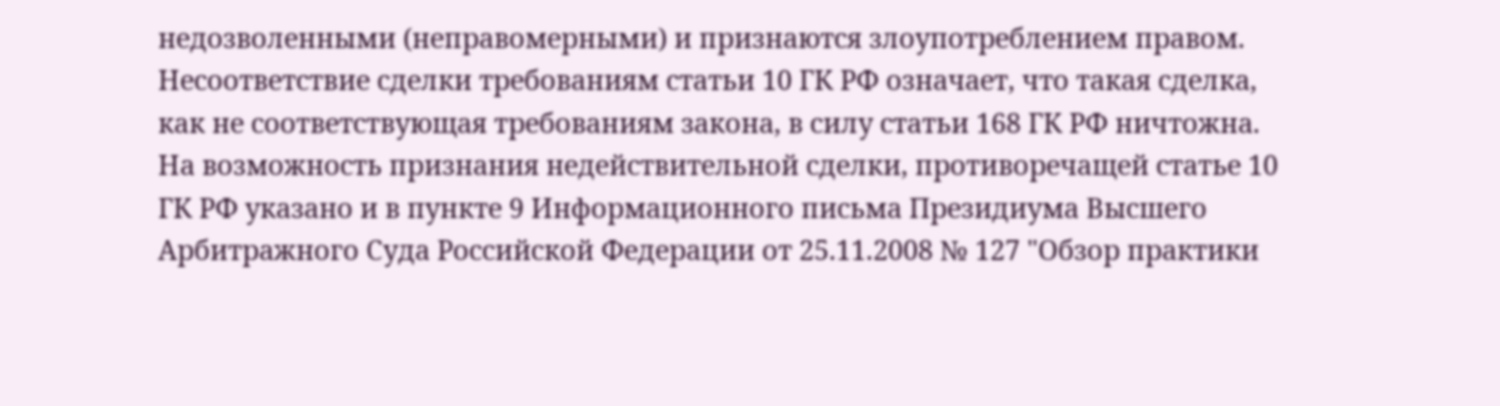недозволенными (неправомерными) и признаются злоупотреблением правом. Несоответствие сделки требованиям статьи 10 ГК РФ означает, что такая сделка, как не соответствующая требованиям закона, в силу статьи 168 ГК РФ ничтожна. На возможность признания недействительной сделки, противоречащей статье 10 ГК РФ указано и в пункте 9 Информационного письма Президиума Высшего Арбитражного Суда Российской Федерации от 25.11.2008 № 127 "Обзор практики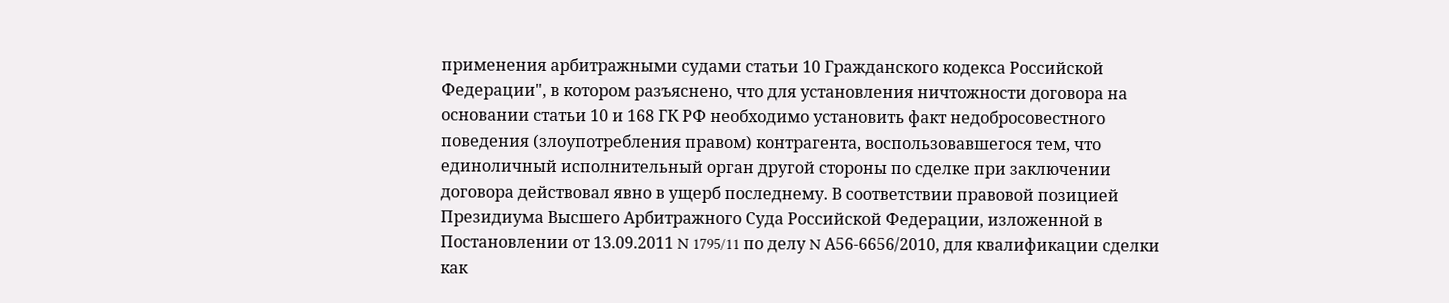применения арбитражными судами статьи 10 Гражданского кодекса Российской Федерации", в котором разъяснено, что для установления ничтожности договора на основании статьи 10 и 168 ГК РФ необходимо установить факт недобросовестного поведения (злоупотребления правом) контрагента, воспользовавшегося тем, что единоличный исполнительный орган другой стороны по сделке при заключении договора действовал явно в ущерб последнему. В соответствии правовой позицией Президиума Высшего Арбитражного Суда Российской Федерации, изложенной в Постановлении от 13.09.2011 N 1795/11 по делу N А56-6656/2010, для квалификации сделки как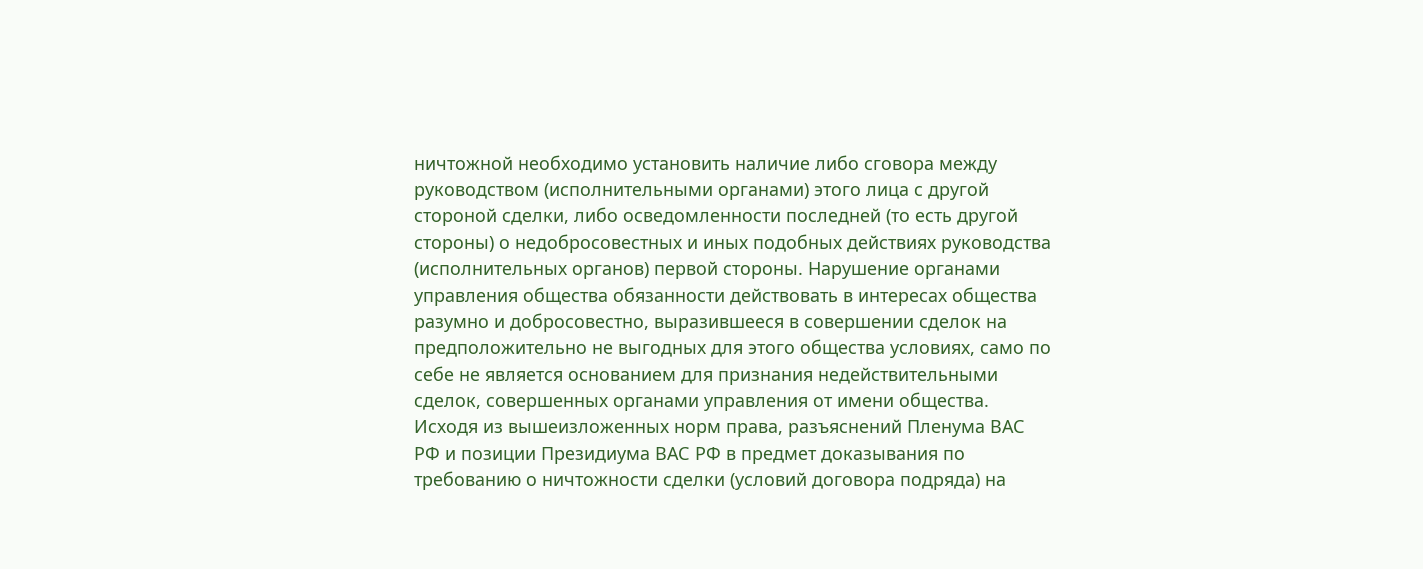ничтожной необходимо установить наличие либо сговора между руководством (исполнительными органами) этого лица с другой стороной сделки, либо осведомленности последней (то есть другой стороны) о недобросовестных и иных подобных действиях руководства (исполнительных органов) первой стороны. Нарушение органами управления общества обязанности действовать в интересах общества разумно и добросовестно, выразившееся в совершении сделок на предположительно не выгодных для этого общества условиях, само по себе не является основанием для признания недействительными сделок, совершенных органами управления от имени общества. Исходя из вышеизложенных норм права, разъяснений Пленума ВАС РФ и позиции Президиума ВАС РФ в предмет доказывания по требованию о ничтожности сделки (условий договора подряда) на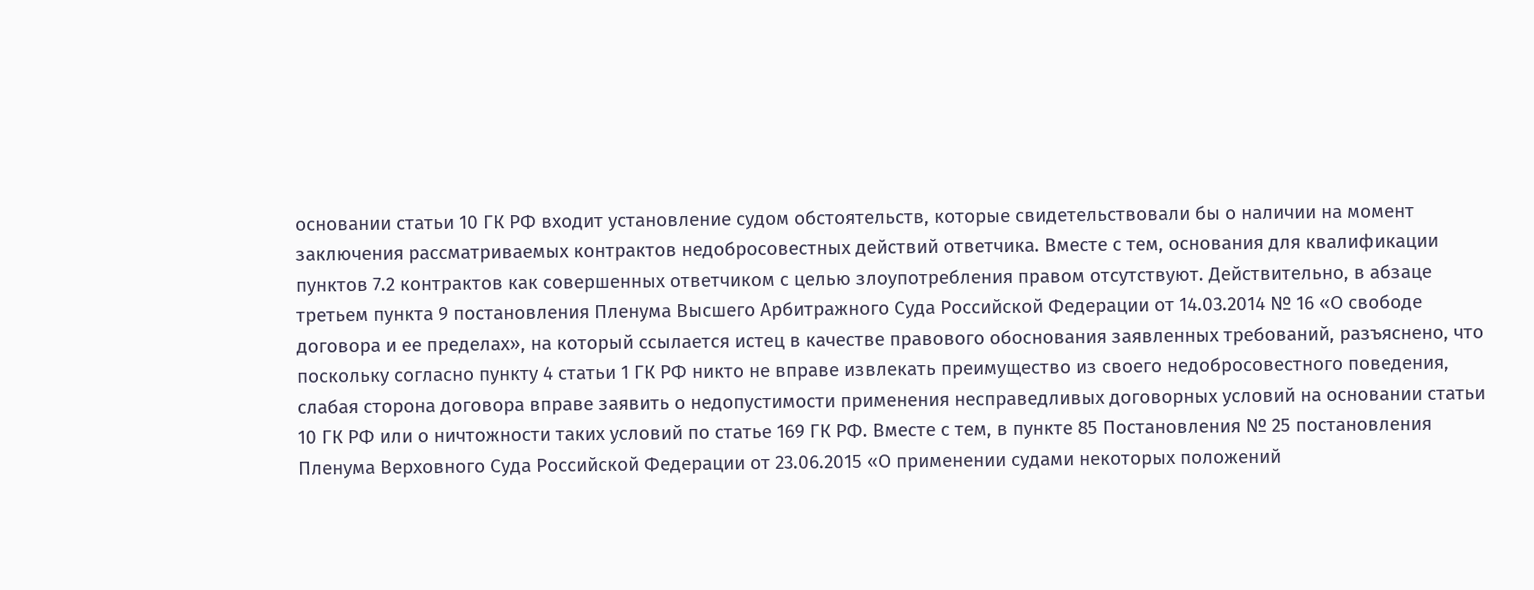основании статьи 10 ГК РФ входит установление судом обстоятельств, которые свидетельствовали бы о наличии на момент заключения рассматриваемых контрактов недобросовестных действий ответчика. Вместе с тем, основания для квалификации пунктов 7.2 контрактов как совершенных ответчиком с целью злоупотребления правом отсутствуют. Действительно, в абзаце третьем пункта 9 постановления Пленума Высшего Арбитражного Суда Российской Федерации от 14.03.2014 № 16 «О свободе договора и ее пределах», на который ссылается истец в качестве правового обоснования заявленных требований, разъяснено, что поскольку согласно пункту 4 статьи 1 ГК РФ никто не вправе извлекать преимущество из своего недобросовестного поведения, слабая сторона договора вправе заявить о недопустимости применения несправедливых договорных условий на основании статьи 10 ГК РФ или о ничтожности таких условий по статье 169 ГК РФ. Вместе с тем, в пункте 85 Постановления № 25 постановления Пленума Верховного Суда Российской Федерации от 23.06.2015 «О применении судами некоторых положений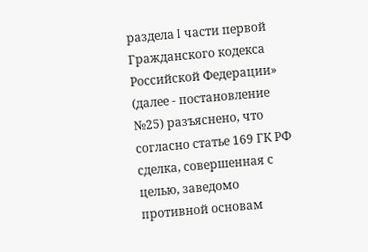раздела I части первой Гражданского кодекса Российской Федерации» (далее - постановление №25) разъяснено, что согласно статье 169 ГК РФ сделка, совершенная с целью, заведомо противной основам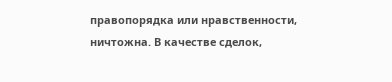правопорядка или нравственности, ничтожна. В качестве сделок,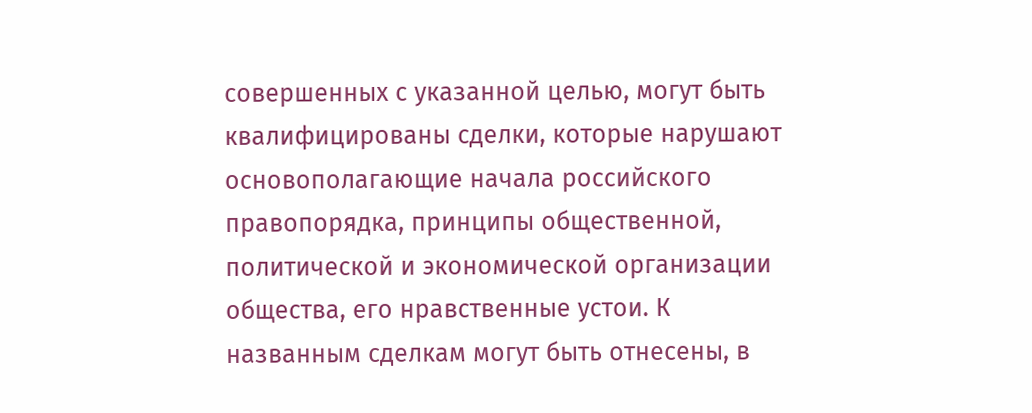совершенных с указанной целью, могут быть квалифицированы сделки, которые нарушают основополагающие начала российского правопорядка, принципы общественной, политической и экономической организации общества, его нравственные устои. К названным сделкам могут быть отнесены, в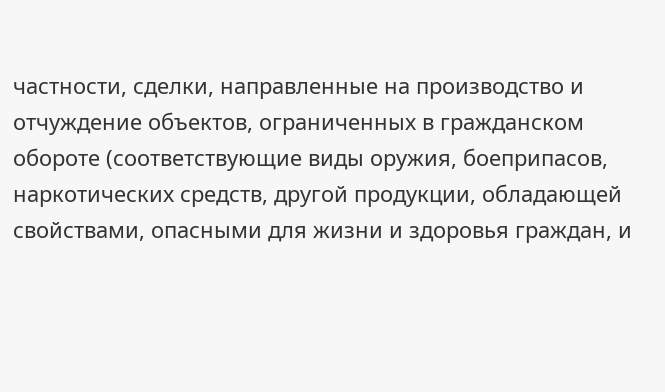частности, сделки, направленные на производство и отчуждение объектов, ограниченных в гражданском обороте (соответствующие виды оружия, боеприпасов, наркотических средств, другой продукции, обладающей свойствами, опасными для жизни и здоровья граждан, и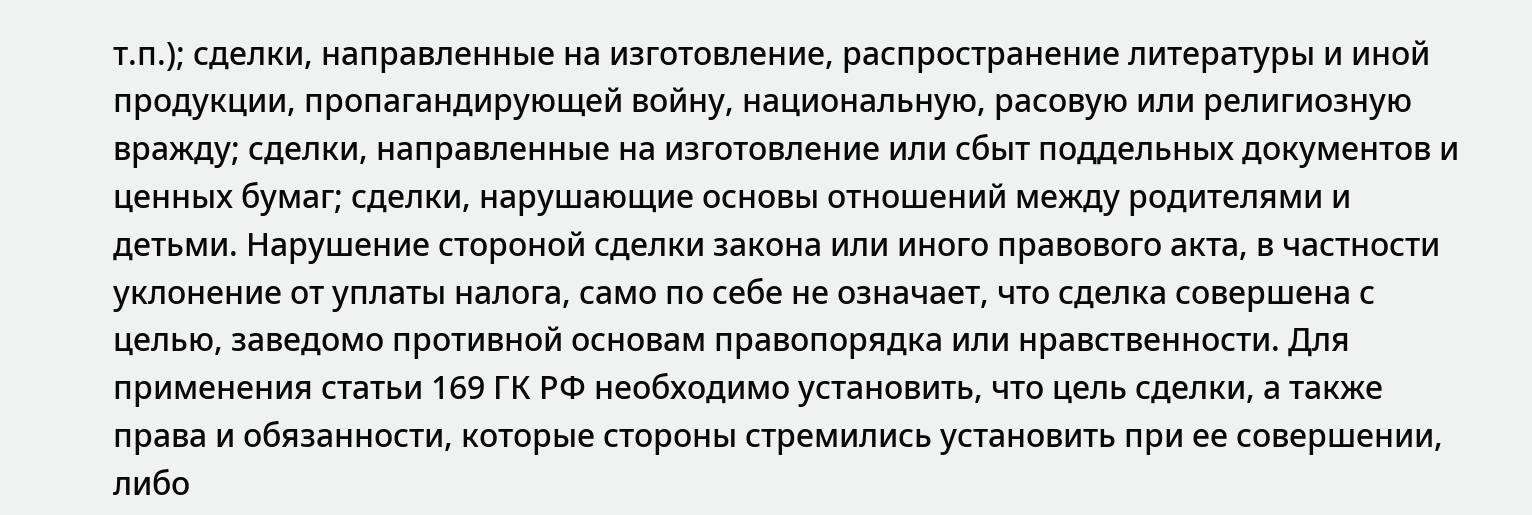т.п.); сделки, направленные на изготовление, распространение литературы и иной продукции, пропагандирующей войну, национальную, расовую или религиозную вражду; сделки, направленные на изготовление или сбыт поддельных документов и ценных бумаг; сделки, нарушающие основы отношений между родителями и детьми. Нарушение стороной сделки закона или иного правового акта, в частности уклонение от уплаты налога, само по себе не означает, что сделка совершена с целью, заведомо противной основам правопорядка или нравственности. Для применения статьи 169 ГК РФ необходимо установить, что цель сделки, а также права и обязанности, которые стороны стремились установить при ее совершении, либо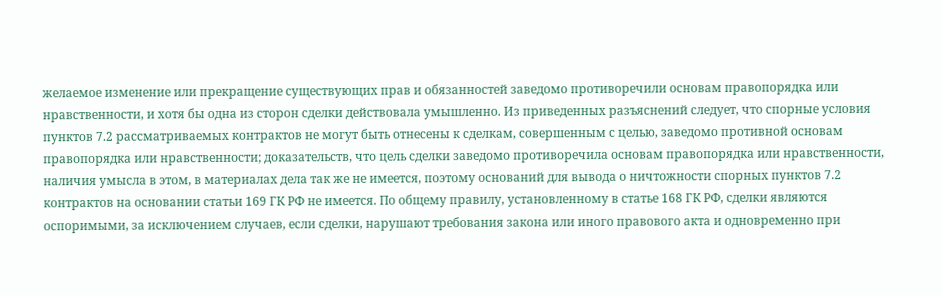желаемое изменение или прекращение существующих прав и обязанностей заведомо противоречили основам правопорядка или нравственности, и хотя бы одна из сторон сделки действовала умышленно. Из приведенных разъяснений следует, что спорные условия пунктов 7.2 рассматриваемых контрактов не могут быть отнесены к сделкам, совершенным с целью, заведомо противной основам правопорядка или нравственности; доказательств, что цель сделки заведомо противоречила основам правопорядка или нравственности, наличия умысла в этом, в материалах дела так же не имеется, поэтому оснований для вывода о ничтожности спорных пунктов 7.2 контрактов на основании статьи 169 ГК РФ не имеется. По общему правилу, установленному в статье 168 ГК РФ, сделки являются оспоримыми, за исключением случаев, если сделки, нарушают требования закона или иного правового акта и одновременно при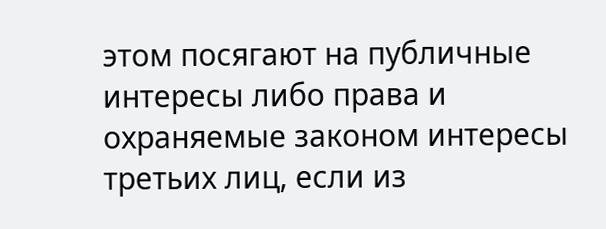этом посягают на публичные интересы либо права и охраняемые законом интересы третьих лиц, если из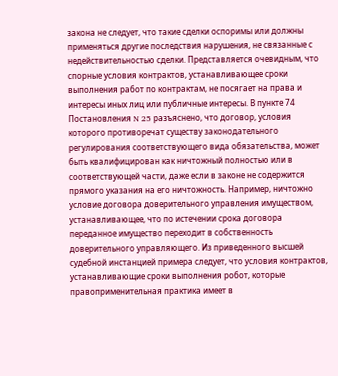закона не следует, что такие сделки оспоримы или должны применяться другие последствия нарушения, не связанные с недействительностью сделки. Представляется очевидным, что спорные условия контрактов, устанавливающее сроки выполнения работ по контрактам, не посягает на права и интересы иных лиц или публичные интересы. В пункте 74 Постановления N 25 разъяснено, что договор, условия которого противоречат существу законодательного регулирования соответствующего вида обязательства, может быть квалифицирован как ничтожный полностью или в соответствующей части, даже если в законе не содержится прямого указания на его ничтожность. Например, ничтожно условие договора доверительного управления имуществом, устанавливающее, что по истечении срока договора переданное имущество переходит в собственность доверительного управляющего. Из приведенного высшей судебной инстанцией примера следует, что условия контрактов, устанавливающие сроки выполнения робот, которые правоприменительная практика имеет в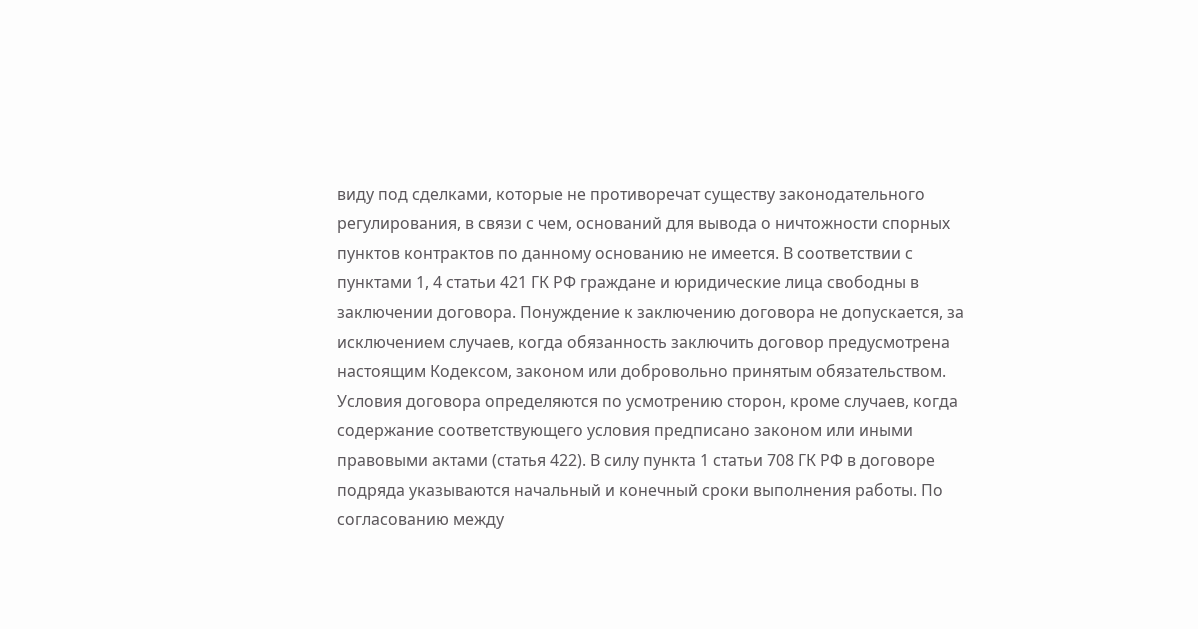виду под сделками, которые не противоречат существу законодательного регулирования, в связи с чем, оснований для вывода о ничтожности спорных пунктов контрактов по данному основанию не имеется. В соответствии с пунктами 1, 4 статьи 421 ГК РФ граждане и юридические лица свободны в заключении договора. Понуждение к заключению договора не допускается, за исключением случаев, когда обязанность заключить договор предусмотрена настоящим Кодексом, законом или добровольно принятым обязательством. Условия договора определяются по усмотрению сторон, кроме случаев, когда содержание соответствующего условия предписано законом или иными правовыми актами (статья 422). В силу пункта 1 статьи 708 ГК РФ в договоре подряда указываются начальный и конечный сроки выполнения работы. По согласованию между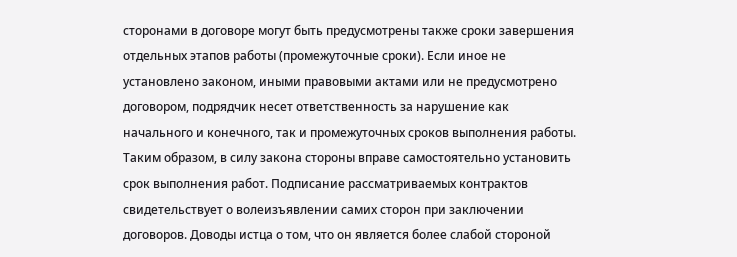сторонами в договоре могут быть предусмотрены также сроки завершения отдельных этапов работы (промежуточные сроки). Если иное не установлено законом, иными правовыми актами или не предусмотрено договором, подрядчик несет ответственность за нарушение как начального и конечного, так и промежуточных сроков выполнения работы. Таким образом, в силу закона стороны вправе самостоятельно установить срок выполнения работ. Подписание рассматриваемых контрактов свидетельствует о волеизъявлении самих сторон при заключении договоров. Доводы истца о том, что он является более слабой стороной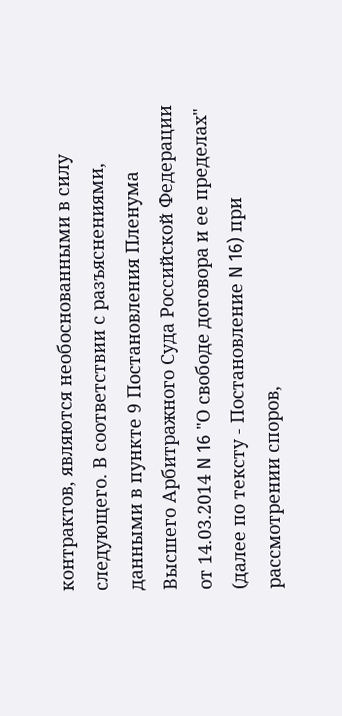контрактов, являются необоснованными в силу следующего. В соответствии с разъяснениями, данными в пункте 9 Постановления Пленума Высшего Арбитражного Суда Российской Федерации от 14.03.2014 N 16 "О свободе договора и ее пределах" (далее по тексту - Постановление N 16) при рассмотрении споров,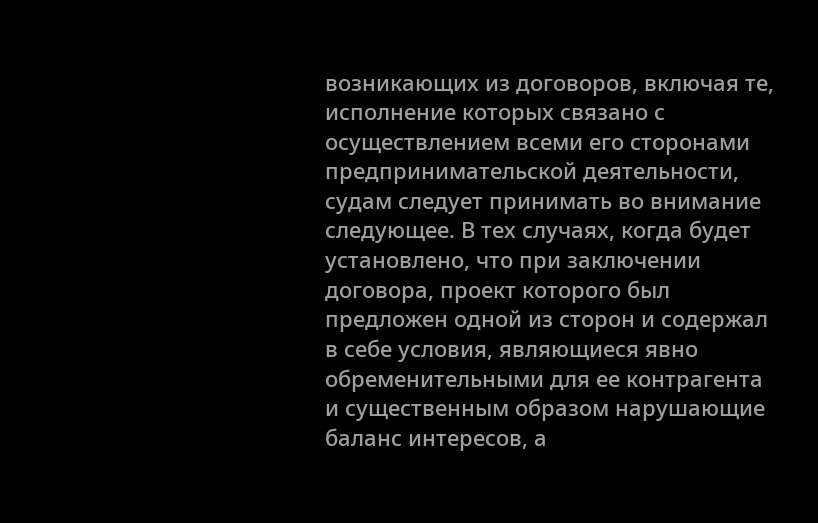возникающих из договоров, включая те, исполнение которых связано с осуществлением всеми его сторонами предпринимательской деятельности, судам следует принимать во внимание следующее. В тех случаях, когда будет установлено, что при заключении договора, проект которого был предложен одной из сторон и содержал в себе условия, являющиеся явно обременительными для ее контрагента и существенным образом нарушающие баланс интересов, а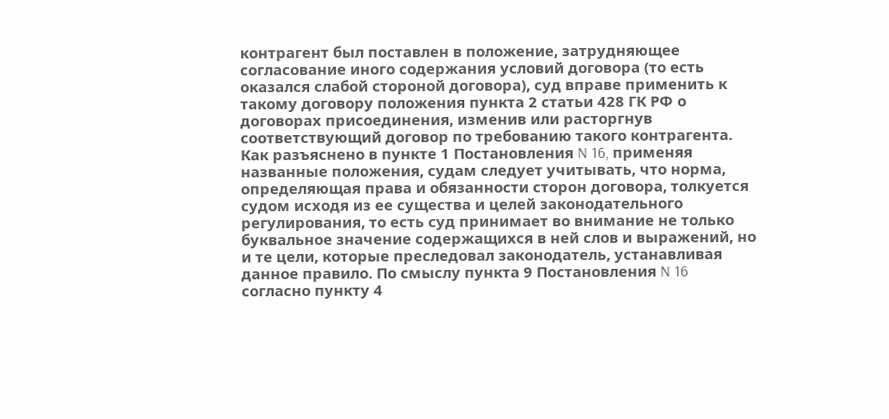контрагент был поставлен в положение, затрудняющее согласование иного содержания условий договора (то есть оказался слабой стороной договора), суд вправе применить к такому договору положения пункта 2 статьи 428 ГК РФ о договорах присоединения, изменив или расторгнув соответствующий договор по требованию такого контрагента. Как разъяснено в пункте 1 Постановления N 16, применяя названные положения, судам следует учитывать, что норма, определяющая права и обязанности сторон договора, толкуется судом исходя из ее существа и целей законодательного регулирования, то есть суд принимает во внимание не только буквальное значение содержащихся в ней слов и выражений, но и те цели, которые преследовал законодатель, устанавливая данное правило. По смыслу пункта 9 Постановления N 16 согласно пункту 4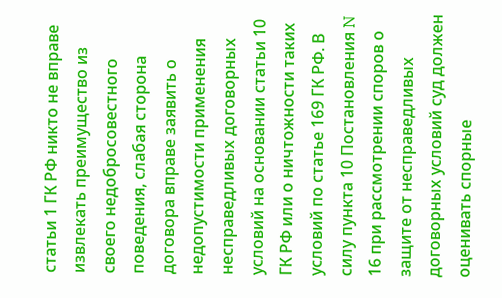статьи 1 ГК РФ никто не вправе извлекать преимущество из своего недобросовестного поведения, слабая сторона договора вправе заявить о недопустимости применения несправедливых договорных условий на основании статьи 10 ГК РФ или о ничтожности таких условий по статье 169 ГК РФ. В силу пункта 10 Постановления N 16 при рассмотрении споров о защите от несправедливых договорных условий суд должен оценивать спорные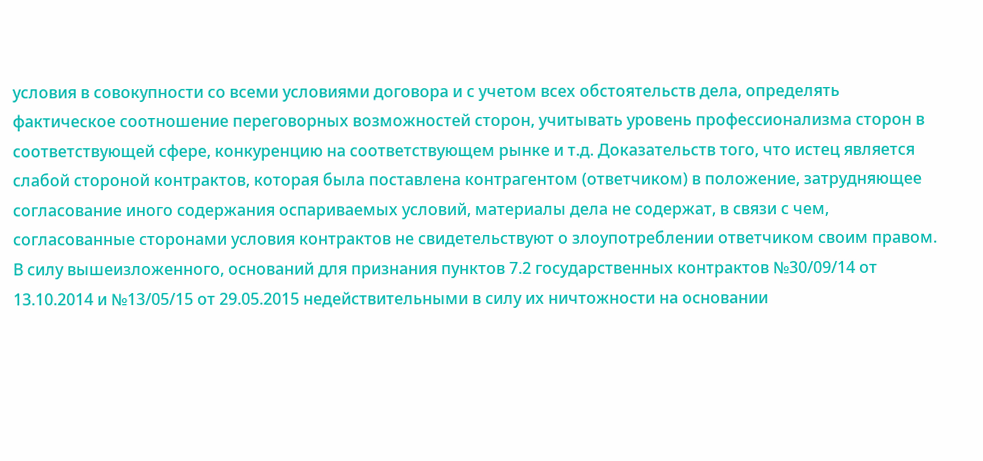условия в совокупности со всеми условиями договора и с учетом всех обстоятельств дела, определять фактическое соотношение переговорных возможностей сторон, учитывать уровень профессионализма сторон в соответствующей сфере, конкуренцию на соответствующем рынке и т.д. Доказательств того, что истец является слабой стороной контрактов, которая была поставлена контрагентом (ответчиком) в положение, затрудняющее согласование иного содержания оспариваемых условий, материалы дела не содержат, в связи с чем, согласованные сторонами условия контрактов не свидетельствуют о злоупотреблении ответчиком своим правом. В силу вышеизложенного, оснований для признания пунктов 7.2 государственных контрактов №30/09/14 от 13.10.2014 и №13/05/15 от 29.05.2015 недействительными в силу их ничтожности на основании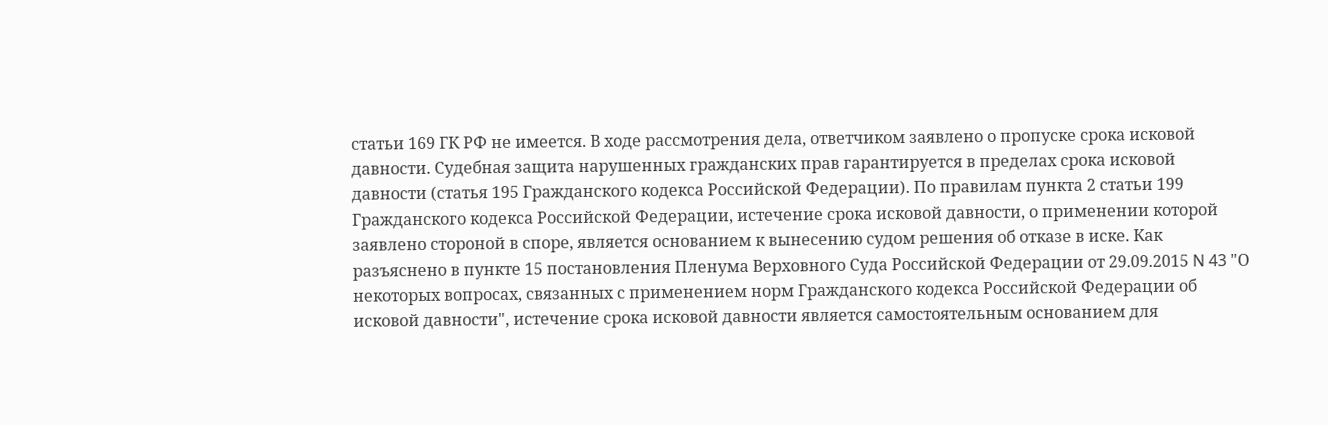статьи 169 ГК РФ не имеется. В ходе рассмотрения дела, ответчиком заявлено о пропуске срока исковой давности. Судебная защита нарушенных гражданских прав гарантируется в пределах срока исковой давности (статья 195 Гражданского кодекса Российской Федерации). По правилам пункта 2 статьи 199 Гражданского кодекса Российской Федерации, истечение срока исковой давности, о применении которой заявлено стороной в споре, является основанием к вынесению судом решения об отказе в иске. Как разъяснено в пункте 15 постановления Пленума Верховного Суда Российской Федерации от 29.09.2015 N 43 "О некоторых вопросах, связанных с применением норм Гражданского кодекса Российской Федерации об исковой давности", истечение срока исковой давности является самостоятельным основанием для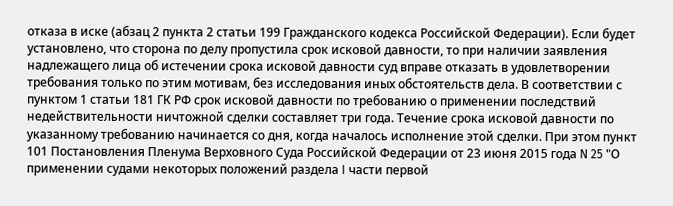отказа в иске (абзац 2 пункта 2 статьи 199 Гражданского кодекса Российской Федерации). Если будет установлено, что сторона по делу пропустила срок исковой давности, то при наличии заявления надлежащего лица об истечении срока исковой давности суд вправе отказать в удовлетворении требования только по этим мотивам, без исследования иных обстоятельств дела. В соответствии с пунктом 1 статьи 181 ГК РФ срок исковой давности по требованию о применении последствий недействительности ничтожной сделки составляет три года. Течение срока исковой давности по указанному требованию начинается со дня, когда началось исполнение этой сделки. При этом пункт 101 Постановления Пленума Верховного Суда Российской Федерации от 23 июня 2015 года N 25 "О применении судами некоторых положений раздела I части первой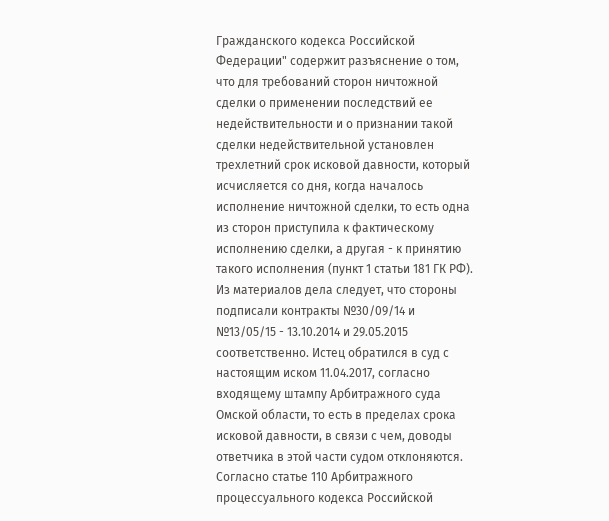Гражданского кодекса Российской Федерации" содержит разъяснение о том, что для требований сторон ничтожной сделки о применении последствий ее недействительности и о признании такой сделки недействительной установлен трехлетний срок исковой давности, который исчисляется со дня, когда началось исполнение ничтожной сделки, то есть одна из сторон приступила к фактическому исполнению сделки, а другая - к принятию такого исполнения (пункт 1 статьи 181 ГК РФ). Из материалов дела следует, что стороны подписали контракты №30/09/14 и №13/05/15 - 13.10.2014 и 29.05.2015 соответственно. Истец обратился в суд с настоящим иском 11.04.2017, согласно входящему штампу Арбитражного суда Омской области, то есть в пределах срока исковой давности, в связи с чем, доводы ответчика в этой части судом отклоняются. Согласно статье 110 Арбитражного процессуального кодекса Российской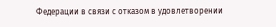Федерации в связи с отказом в удовлетворении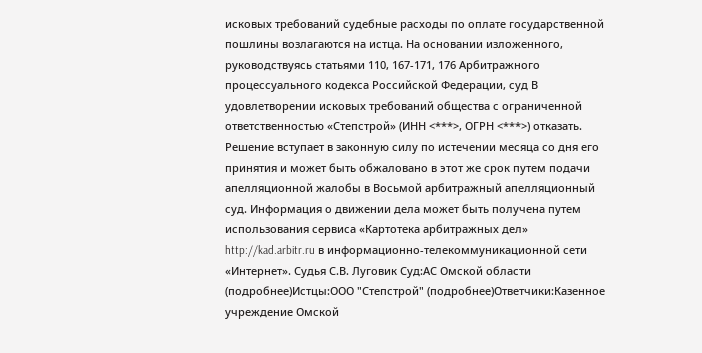исковых требований судебные расходы по оплате государственной пошлины возлагаются на истца. На основании изложенного, руководствуясь статьями 110, 167-171, 176 Арбитражного процессуального кодекса Российской Федерации, суд В удовлетворении исковых требований общества с ограниченной ответственностью «Степстрой» (ИНН <***>, ОГРН <***>) отказать. Решение вступает в законную силу по истечении месяца со дня его принятия и может быть обжаловано в этот же срок путем подачи апелляционной жалобы в Восьмой арбитражный апелляционный суд. Информация о движении дела может быть получена путем использования сервиса «Картотека арбитражных дел» http://kad.arbitr.ru в информационно-телекоммуникационной сети «Интернет». Судья С.В. Луговик Суд:АС Омской области (подробнее)Истцы:ООО "Степстрой" (подробнее)Ответчики:Казенное учреждение Омской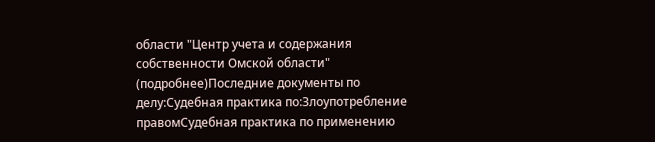области "Центр учета и содержания собственности Омской области" (подробнее)Последние документы по делу:Судебная практика по:Злоупотребление правомСудебная практика по применению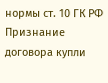нормы ст. 10 ГК РФ Признание договора купли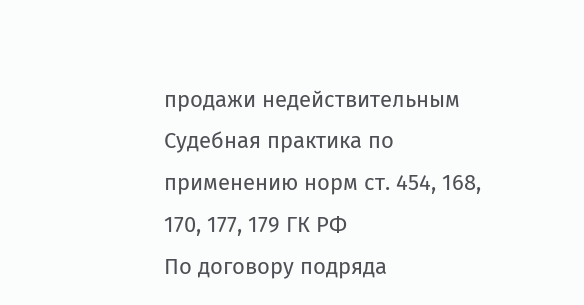продажи недействительным Судебная практика по применению норм ст. 454, 168, 170, 177, 179 ГК РФ
По договору подряда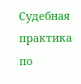Судебная практика по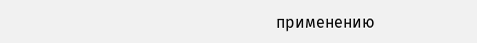применению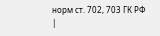норм ст. 702, 703 ГК РФ
|